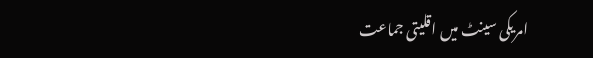امریکی سینٹ میں اقلیتی جماعت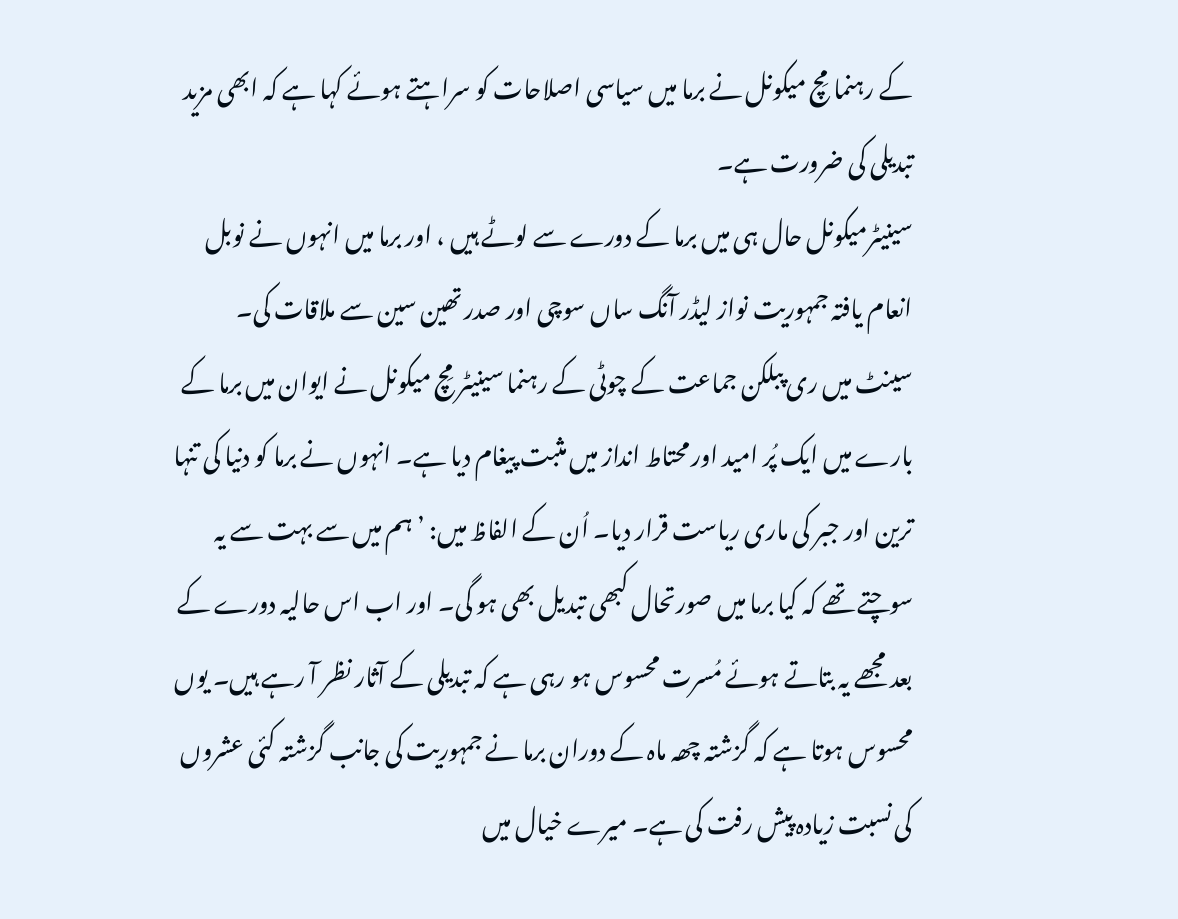کے رہنما مِچ میکونل نے برما میں سیاسی اصلاحات کو سراہتے ہوئے کہا ہے کہ ابھی مزید تبدیلی کی ضرورت ہے۔
سینیٹرمیکونل حال ہی میں برما کے دورے سے لوٹے ہیں ، اور برما میں انہوں نے نوبل انعام یافتہ جمہوریت نواز لیڈر آنگ ساں سوچی اور صدر تھین سین سے ملاقات کی۔
سینٹ میں ری پبلکن جماعت کے چوٹی کے رہنما سینیٹر مِچ میکونل نے ایوان میں برما کے بارے میں ایک پُر امید اور محتاط انداز میں مثبت پیغام دیا ہے۔ انہوں نے برما کو دنیا کی تنہا ترین اور جبر کی ماری ریاست قرار دیا۔ اُن کے الفاظ میں: ’ ہم میں سے بہت سے یہ سوچتے تھے کہ کیا برما میں صورتحال کبھی تبدیل بھی ہو گی۔ اور اب اس حالیہ دورے کے بعد مجھے یہ بتاتے ہوئے مُسرت محسوس ہو رہی ہے کہ تبدیلی کے آثار نظر آ رہے ہیں۔ یوں محسوس ہوتا ہے کہ گزشتہ چھہ ماہ کے دوران برما نے جمہوریت کی جانب گزشتہ کئی عشروں کی نسبت زیادہ پیش رفت کی ہے۔ میرے خیال میں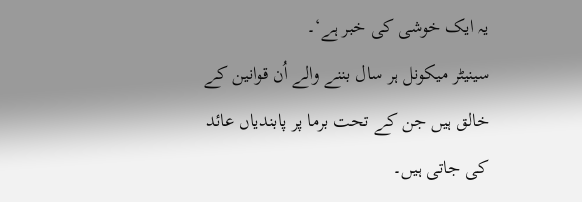یہ ایک خوشی کی خبر ہے‘۔
سینیٹر میکونل ہر سال بننے والے اُن قوانین کے خالق ہیں جن کے تحت برما پر پابندیاں عائد کی جاتی ہیں۔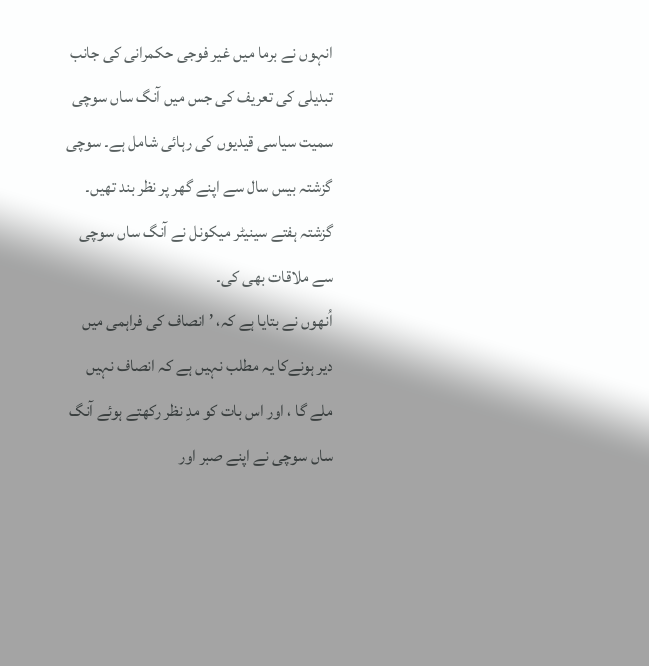انہوں نے برما میں غیر فوجی حکمرانی کی جانب تبدیلی کی تعریف کی جس میں آنگ ساں سوچی سمیت سیاسی قیدیوں کی رہائی شامل ہے۔ سوچی گزشتہ بیس سال سے اپنے گھر پر نظر بند تھیں۔ گزشتہ ہفتے سینیٹر میکونل نے آنگ ساں سوچی سے ملاقات بھی کی۔
اُنھوں نے بتایا ہے کہ، ’ انصاف کی فراہمی میں دیر ہونےکا یہ مطلب نہیں ہے کہ انصاف نہیں ملے گا ، اور اس بات کو مدِ نظر رکھتے ہوئے آنگ ساں سوچی نے اپنے صبر اور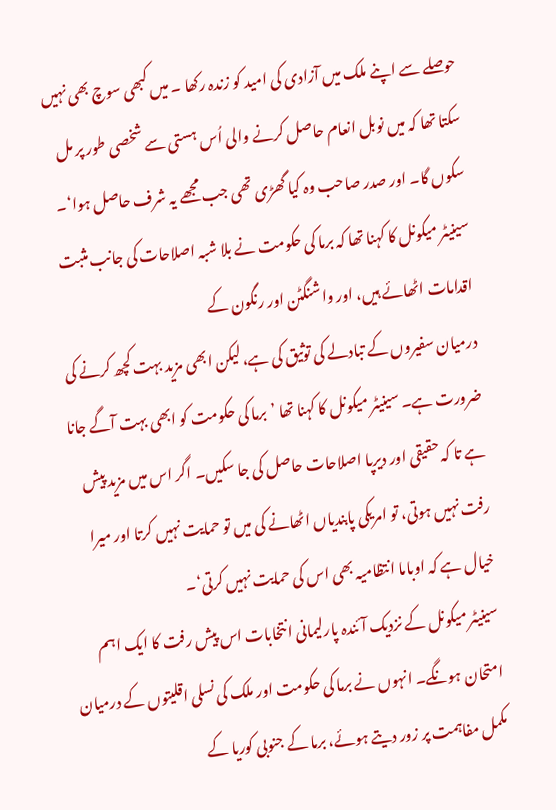حوصلے سے اپنے ملک میں آزادی کی امید کو زندہ رکھا ۔ میں کبھی سوچ بھی نہیں سکتا تھا کہ میں نوبل انعام حاصل کرنے والی اُس ہستی سے شخصی طور پر مل سکوں گا۔ اور صدر صاحب وہ کیا گھڑی تھی جب مجھے یہ شرف حاصل ہوا‘۔
سینیٹر میکونل کا کہنا تھا کہ برما کی حکومت نے بلا شبہ اصلاحات کی جانب مثبت اقدامات اٹھائے ہیں، اور واشنگٹن اور رنگون کے
درمیان سفیروں کے تبادلے کی توثیق کی ہے، لیکن ابھی مزید بہت کچھ کرنے کی ضرورت ہے۔ سینیٹر میکونل کا کہنا تھا ’برما کی حکومت کو ابھی بہت آگے جانا ہے تا کہ حقیقی اور دیرپا اصلاحات حاصل کی جا سکیں۔ اگر اس میں مزید پیش رفت نہیں ہوتی، تو امریکی پابندیاں اٹھانے کی میں تو حمایت نہیں کرتا اور میرا خیال ہے کہ اوباما انتظامیہ بھی اس کی حمایت نہیں کرتی‘۔
سینیٹر میکونل کے نزدیک آئندہ پارلیمانی انتخابات اس پیش رفت کا ایک اہم امتحان ہونگے۔ انہوں نے برما کی حکومت اور ملک کی نسلی اقلیتوں کے درمیان مکمل مفاہمت پر زور دیتے ہوئے، برما کے جنوبی کوریا کے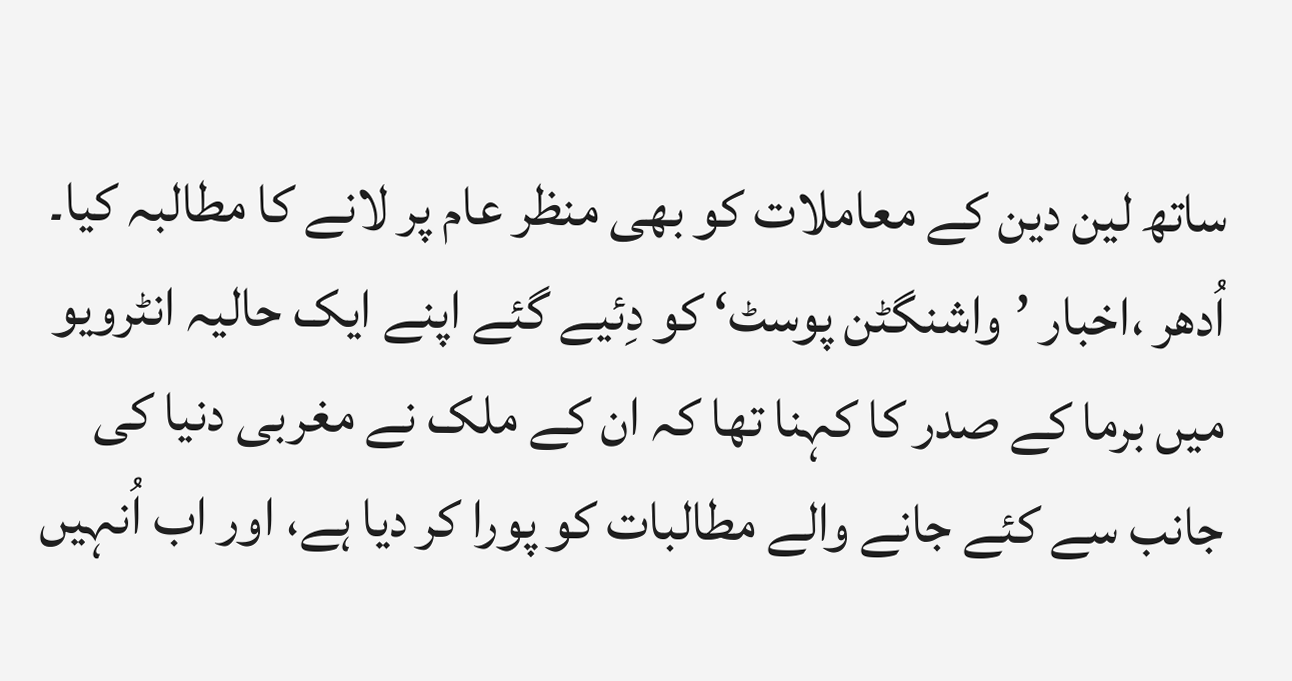ساتھ لین دین کے معاملات کو بھی منظر عام پر لانے کا مطالبہ کیا۔
اُدھر ،اخبار ’واشنگٹن پوسٹ‘ کو دِئیے گئے اپنے ایک حالیہ انٹرویو میں برما کے صدر کا کہنا تھا کہ ان کے ملک نے مغربی دنیا کی جانب سے کئے جانے والے مطالبات کو پورا کر دیا ہے، اور اب اُنہیں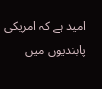امید ہے کہ امریکی پابندیوں میں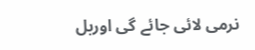نرمی لائی جائے گی اوربل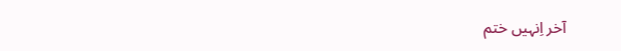آخر اِنہیں ختم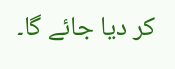کر دیا جائے گا۔